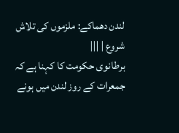لندن دھماکے: ملزموں کی تلاش شروع | |||
برطانوی حکومت کا کہنا ہے کہ جمعرات کے روز لندن میں ہونے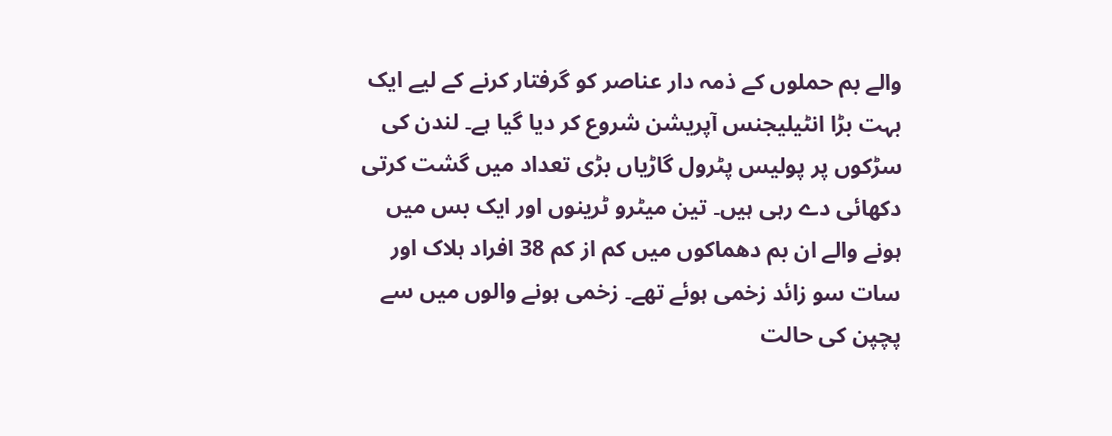والے بم حملوں کے ذمہ دار عناصر کو گرفتار کرنے کے لیے ایک بہت بڑا انٹیلیجنس آپریشن شروع کر دیا گیا ہے۔ لندن کی سڑکوں پر پولیس پٹرول گاڑیاں بڑی تعداد میں گشت کرتی دکھائی دے رہی ہیں۔ تین میٹرو ٹرینوں اور ایک بس میں ہونے والے ان بم دھماکوں میں کم از کم 38 افراد ہلاک اور سات سو زائد زخمی ہوئے تھے۔ زخمی ہونے والوں میں سے پچپن کی حالت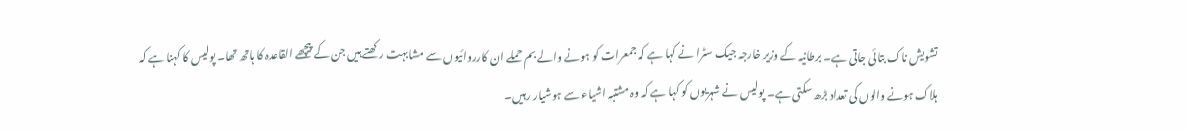تشویش ناک بتائی جاتی ہے۔ برطانیہ کے وزیر خارجہ جیک سٹرا نے کہا ہے کہ جمعرات کو ہونے والے بم حملے ان کارروائیوں سے مشابہت رکھتے ہیں جن کے پیچھے القاعدہ کا ہاتھ تھا۔ پولیس کا کہنا ہے کہ ہلاک ہونے والوں کی تعداد بڑھ سکتی ہے۔ پولیس نے شہریوں کو کہا ہے کہ وہ مشتبہ اشیاء سے ہوشیار رہیں۔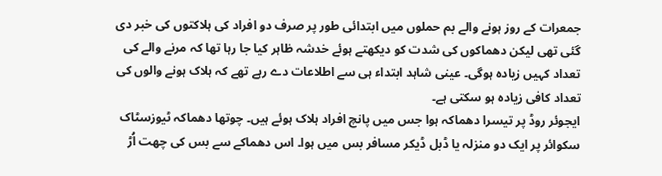جمعرات کے روز ہونے والے بم حملوں میں ابتدائی طور پر صرف دو افراد کی ہلاکتوں کی خبر دی گئی تھی لیکن دھماکوں کی شدت کو دیکھتے ہوئے خدشہ ظاہر کیا جا رہا تھا کہ مرنے والے کی تعداد کہیں زیادہ ہوگی۔ عینی شاہد ابتداء ہی سے اطلاعات دے رہے تھے کہ ہلاک ہونے والوں کی تعداد کافی زیادہ ہو سکتی ہے۔
ایجوئر روڈ پر تیسرا دھماکہ ہوا جس میں پانچ افراد ہلاک ہوئے ہیں۔ چوتھا دھماکہ ٹیوزسٹاک سکوائر پر ایک دو منزلہ یا ڈبل ڈیکر مسافر بس میں ہوا۔ اس دھماکے سے بس کی چھت اُڑ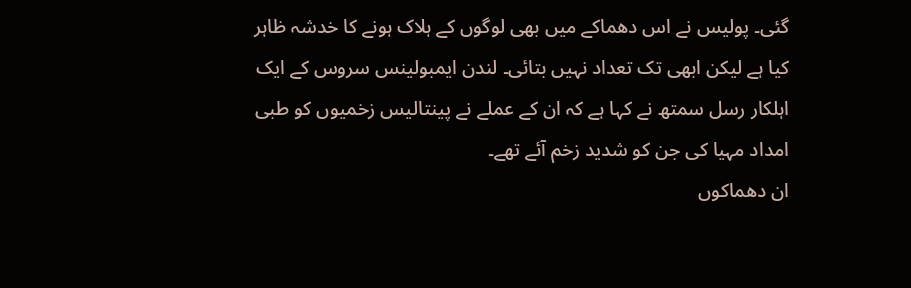گئی۔ پولیس نے اس دھماکے میں بھی لوگوں کے ہلاک ہونے کا خدشہ ظاہر کیا ہے لیکن ابھی تک تعداد نہیں بتائی۔ لندن ایمبولینس سروس کے ایک اہلکار رسل سمتھ نے کہا ہے کہ ان کے عملے نے پینتالیس زخمیوں کو طبی امداد مہیا کی جن کو شدید زخم آئے تھے۔
ان دھماکوں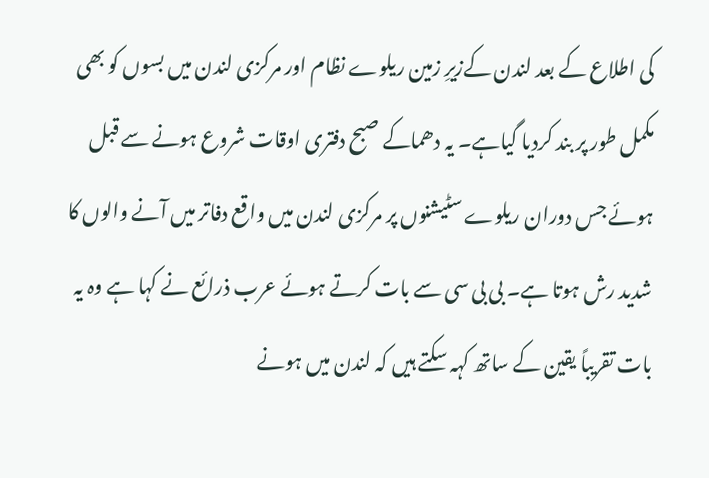کی اطلاع کے بعد لندن کےزیرِ زمین ریلوے نظام اور مرکزی لندن میں بسوں کو بھی مکمل طور پر بند کردیا گیاہے۔ یہ دھماکے صبح دفتری اوقات شروع ہونے سے قبل ہوئے جس دوران ریلوے سٹیشنوں پر مرکزی لندن میں واقع دفاتر میں آنے والوں کا شدید رش ہوتا ہے۔ بی بی سی سے بات کرتے ہوئے عرب ذرائع نے کہا ہے وہ یہ بات تقریباً یقین کے ساتھ کہہ سکتے ہیں کہ لندن میں ہونے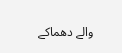والے دھماکے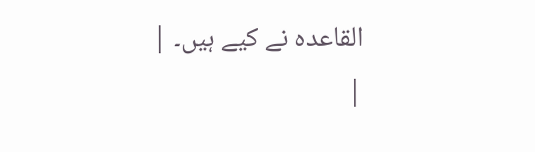القاعدہ نے کیے ہیں۔ |
|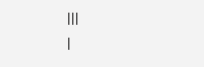|||
|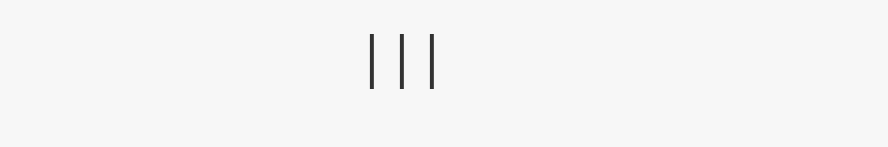|||